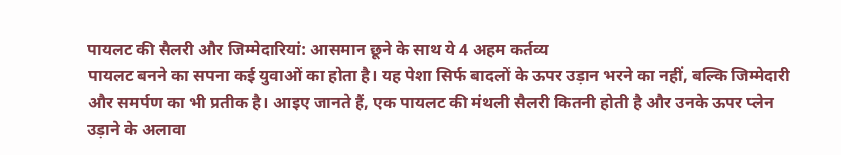पायलट की सैलरी और जिम्मेदारियां: आसमान छूने के साथ ये 4 अहम कर्तव्य
पायलट बनने का सपना कई युवाओं का होता है। यह पेशा सिर्फ बादलों के ऊपर उड़ान भरने का नहीं, बल्कि जिम्मेदारी और समर्पण का भी प्रतीक है। आइए जानते हैं, एक पायलट की मंथली सैलरी कितनी होती है और उनके ऊपर प्लेन उड़ाने के अलावा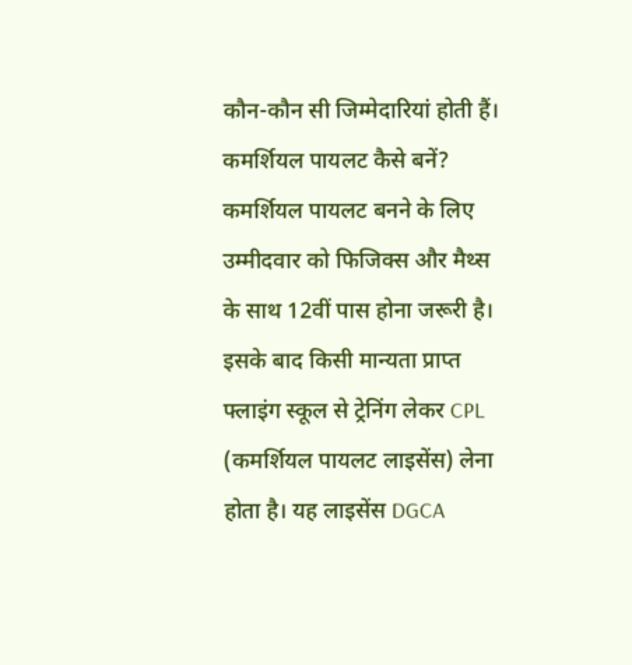कौन-कौन सी जिम्मेदारियां होती हैं।
कमर्शियल पायलट कैसे बनें?
कमर्शियल पायलट बनने के लिए उम्मीदवार को फिजिक्स और मैथ्स के साथ 12वीं पास होना जरूरी है। इसके बाद किसी मान्यता प्राप्त फ्लाइंग स्कूल से ट्रेनिंग लेकर CPL (कमर्शियल पायलट लाइसेंस) लेना होता है। यह लाइसेंस DGCA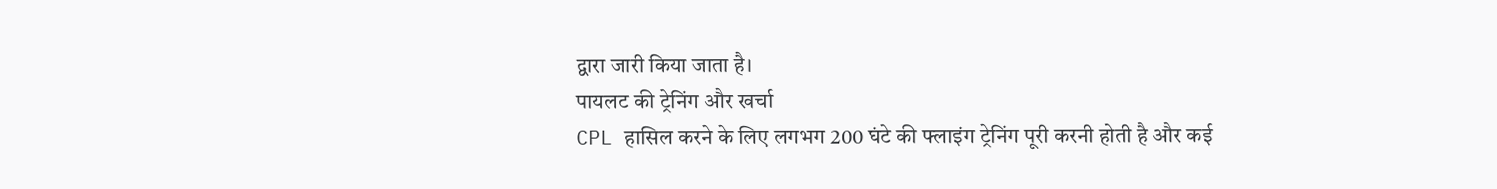द्वारा जारी किया जाता है।
पायलट की ट्रेनिंग और खर्चा
CPL हासिल करने के लिए लगभग 200 घंटे की फ्लाइंग ट्रेनिंग पूरी करनी होती है और कई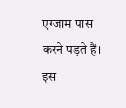एग्जाम पास करने पड़ते हैं। इस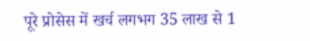पूरे प्रोसेस में खर्च लगभग 35 लाख से 1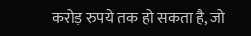करोड़ रुपये तक हो सकता है, जो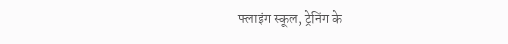फ्लाइंग स्कूल, ट्रेनिंग के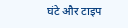घंटे और टाइप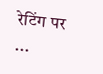रेटिंग पर ...